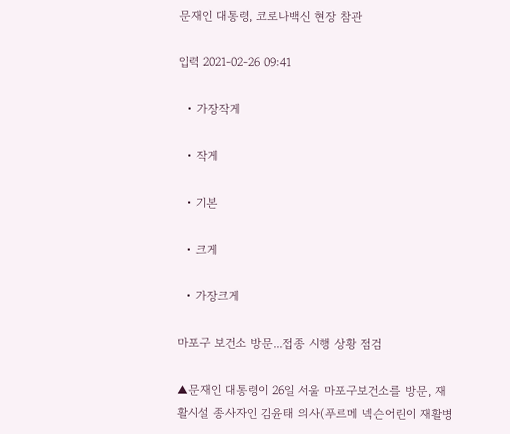문재인 대통령, 코로나백신 현장 참관

입력 2021-02-26 09:41

  • 가장작게

  • 작게

  • 기본

  • 크게

  • 가장크게

마포구 보건소 방문...접종 시행 상황 점검

▲문재인 대통령이 26일 서울 마포구보건소를 방문, 재활시설 종사자인 김윤태 의사(푸르메 넥슨어린이 재활병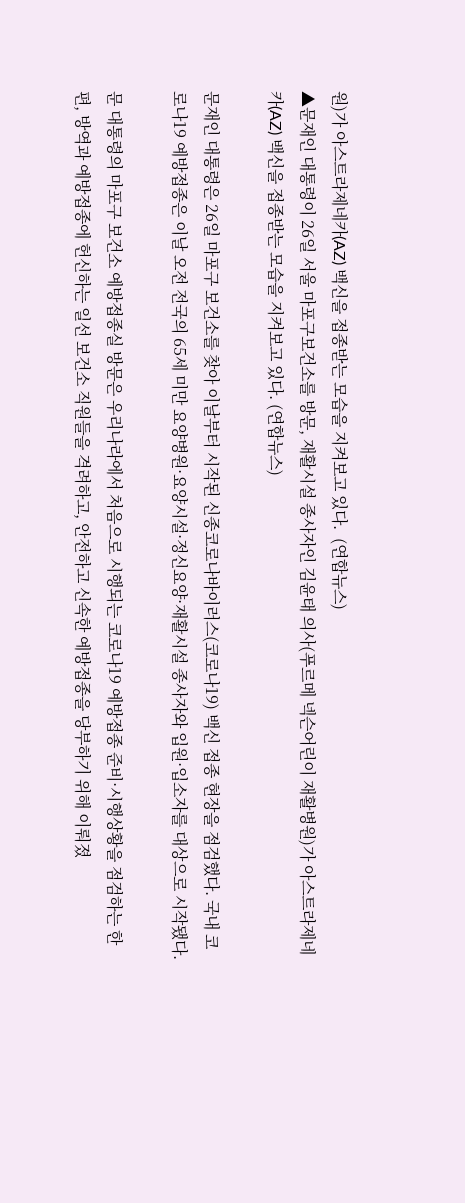원)가 아스트라제네카(AZ) 백신을 접종받는 모습을 지켜보고 있다.  (연합뉴스)
▲문재인 대통령이 26일 서울 마포구보건소를 방문, 재활시설 종사자인 김윤태 의사(푸르메 넥슨어린이 재활병원)가 아스트라제네카(AZ) 백신을 접종받는 모습을 지켜보고 있다. (연합뉴스)

문재인 대통령은 26일 마포구 보건소를 찾아 이날부터 시작된 신종코로나바이러스(코로나19) 백신 접종 현장을 점검했다. 국내 코로나19 예방접종은 이날 오전 전국의 65세 미만 요양병원·요양시설·정신요양·재활시설 종사자와 입원·입소자를 대상으로 시작됐다.

문 대통령의 마포구 보건소 예방접종실 방문은 우리나라에서 처음으로 시행되는 코로나19 예방접종 준비·시행상황을 점검하는 한편, 방역과 예방접종에 헌신하는 일선 보건소 직원들을 격려하고, 안전하고 신속한 예방접종을 당부하기 위해 이뤄졌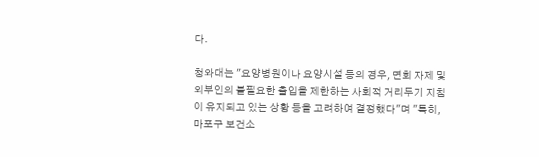다.

청와대는 "요양병원이나 요양시설 등의 경우, 면회 자제 및 외부인의 불필요한 출입을 제한하는 사회적 거리두기 지침이 유지되고 있는 상황 등을 고려하여 결정했다"며 "특히, 마포구 보건소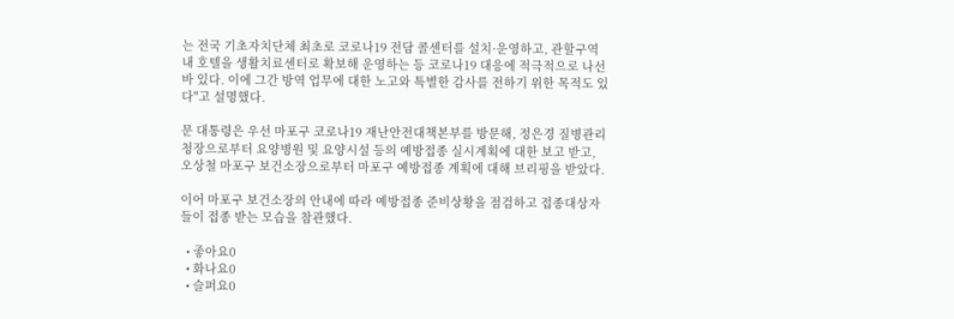는 전국 기초자치단체 최초로 코로나19 전담 콜센터를 설치·운영하고, 관할구역 내 호텔을 생활치료센터로 확보해 운영하는 등 코로나19 대응에 적극적으로 나선 바 있다. 이에 그간 방역 업무에 대한 노고와 특별한 감사를 전하기 위한 목적도 있다"고 설명했다.

문 대통령은 우선 마포구 코로나19 재난안전대책본부를 방문해, 정은경 질병관리청장으로부터 요양병원 및 요양시설 등의 예방접종 실시계획에 대한 보고 받고, 오상철 마포구 보건소장으로부터 마포구 예방접종 계획에 대해 브리핑을 받았다.

이어 마포구 보건소장의 안내에 따라 예방접종 준비상황을 점검하고 접종대상자들이 접종 받는 모습을 참관했다.

  • 좋아요0
  • 화나요0
  • 슬퍼요0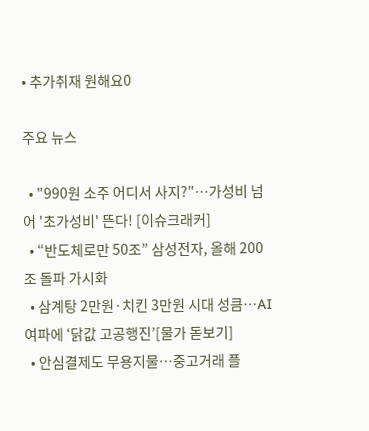• 추가취재 원해요0

주요 뉴스

  • "990원 소주 어디서 사지?"⋯가성비 넘어 '초가성비' 뜬다! [이슈크래커]
  • “반도체로만 50조” 삼성전자, 올해 200조 돌파 가시화
  • 삼계탕 2만원·치킨 3만원 시대 성큼⋯AI 여파에 ‘닭값 고공행진’[물가 돋보기]
  • 안심결제도 무용지물…중고거래 플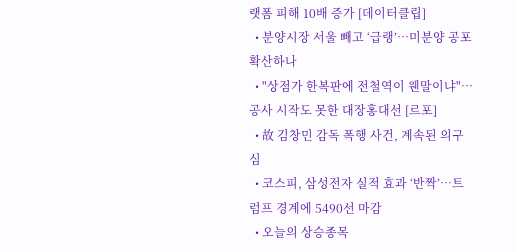랫폼 피해 10배 증가 [데이터클립]
  • 분양시장 서울 빼고 ‘급랭’⋯미분양 공포 확산하나
  • "상점가 한복판에 전철역이 웬말이냐"…공사 시작도 못한 대장홍대선 [르포]
  • 故 김창민 감독 폭행 사건, 계속된 의구심
  • 코스피, 삼성전자 실적 효과 ‘반짝’…트럼프 경계에 5490선 마감
  • 오늘의 상승종목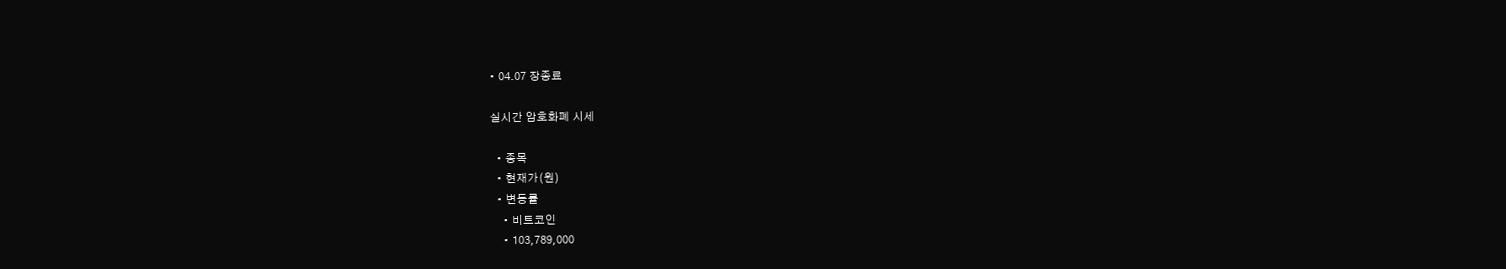• 04.07 장종료

실시간 암호화폐 시세

  • 종목
  • 현재가(원)
  • 변동률
    • 비트코인
    • 103,789,000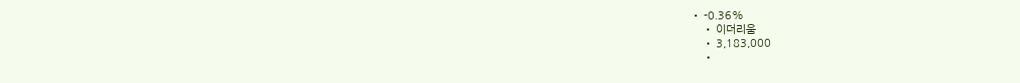• -0.36%
    • 이더리움
    • 3,183,000
    •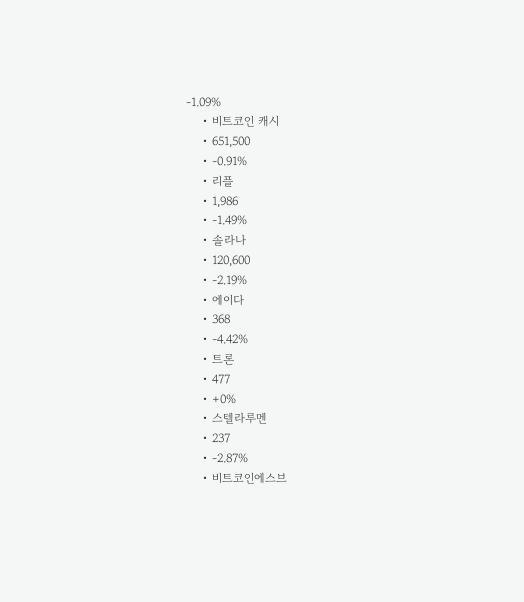-1.09%
    • 비트코인 캐시
    • 651,500
    • -0.91%
    • 리플
    • 1,986
    • -1.49%
    • 솔라나
    • 120,600
    • -2.19%
    • 에이다
    • 368
    • -4.42%
    • 트론
    • 477
    • +0%
    • 스텔라루멘
    • 237
    • -2.87%
    • 비트코인에스브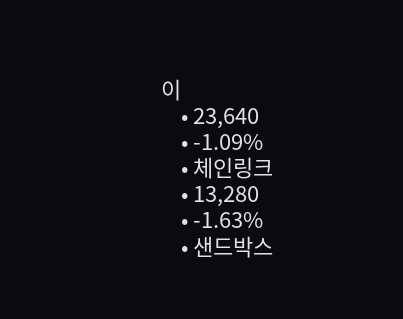이
    • 23,640
    • -1.09%
    • 체인링크
    • 13,280
    • -1.63%
    • 샌드박스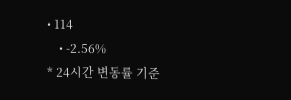• 114
    • -2.56%
* 24시간 변동률 기준